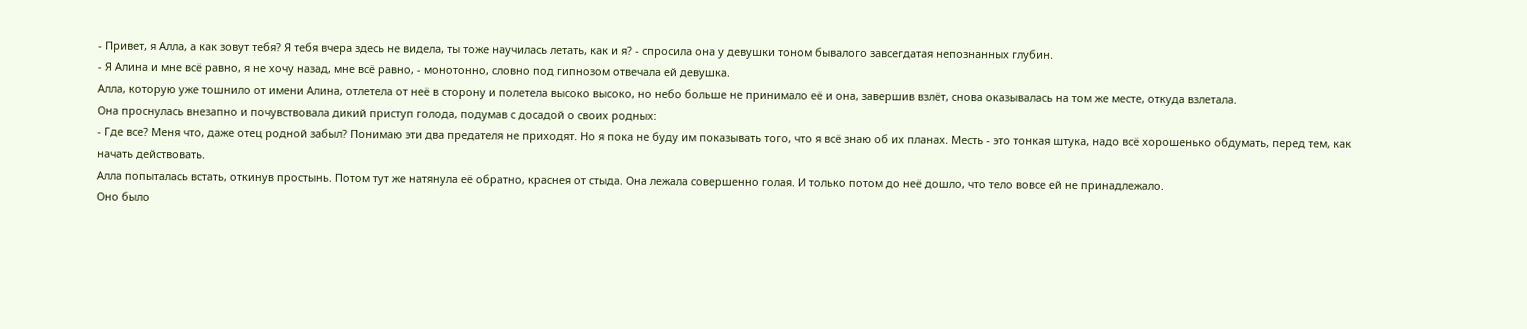- Привет, я Алла, а как зовут тебя? Я тебя вчера здесь не видела, ты тоже научилась летать, как и я? - спросила она у девушки тоном бывалого завсегдатая непознанных глубин.
- Я Алина и мне всё равно, я не хочу назад, мне всё равно, - монотонно, словно под гипнозом отвечала ей девушка.
Алла, которую уже тошнило от имени Алина, отлетела от неё в сторону и полетела высоко высоко, но небо больше не принимало её и она, завершив взлёт, снова оказывалась на том же месте, откуда взлетала.
Она проснулась внезапно и почувствовала дикий приступ голода, подумав с досадой о своих родных:
- Где все? Меня что, даже отец родной забыл? Понимаю эти два предателя не приходят. Но я пока не буду им показывать того, что я всё знаю об их планах. Месть - это тонкая штука, надо всё хорошенько обдумать, перед тем, как начать действовать.
Алла попыталась встать, откинув простынь. Потом тут же натянула её обратно, краснея от стыда. Она лежала совершенно голая. И только потом до неё дошло, что тело вовсе ей не принадлежало.
Оно было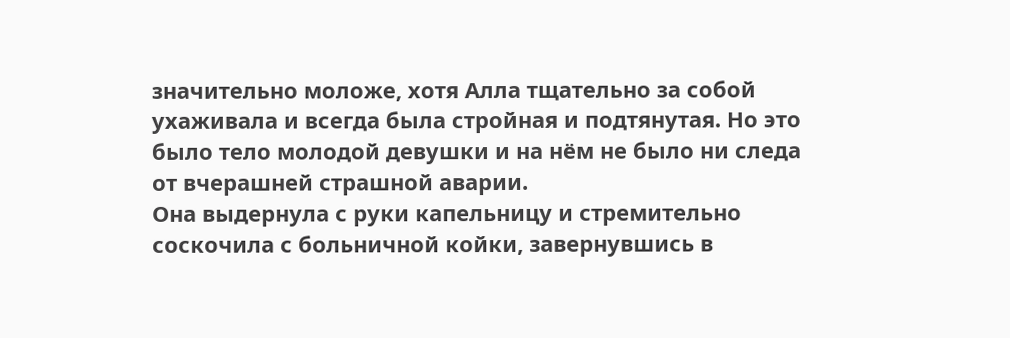значительно моложе, хотя Алла тщательно за собой ухаживала и всегда была стройная и подтянутая. Но это было тело молодой девушки и на нём не было ни следа от вчерашней страшной аварии.
Она выдернула с руки капельницу и стремительно соскочила с больничной койки, завернувшись в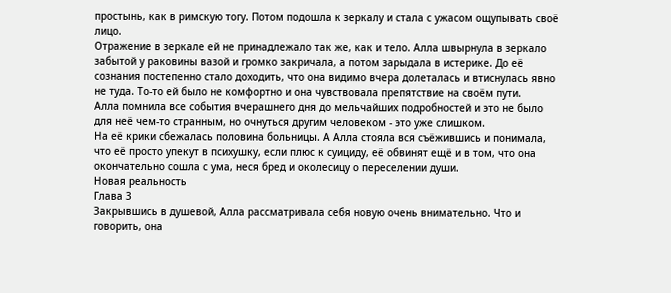простынь, как в римскую тогу. Потом подошла к зеркалу и стала с ужасом ощупывать своё лицо.
Отражение в зеркале ей не принадлежало так же, как и тело. Алла швырнула в зеркало забытой у раковины вазой и громко закричала, а потом зарыдала в истерике. До её сознания постепенно стало доходить, что она видимо вчера долеталась и втиснулась явно не туда. То-то ей было не комфортно и она чувствовала препятствие на своём пути.
Алла помнила все события вчерашнего дня до мельчайших подробностей и это не было для неё чем-то странным, но очнуться другим человеком - это уже слишком.
На её крики сбежалась половина больницы. А Алла стояла вся съёжившись и понимала, что её просто упекут в психушку, если плюс к суициду, её обвинят ещё и в том, что она окончательно сошла с ума, неся бред и околесицу о переселении души.
Новая реальность
Глава 3
Закрывшись в душевой, Алла рассматривала себя новую очень внимательно. Что и говорить, она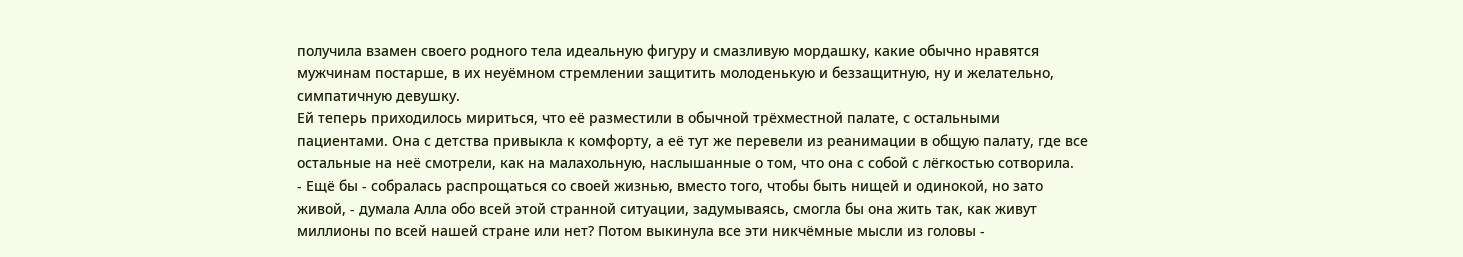получила взамен своего родного тела идеальную фигуру и смазливую мордашку, какие обычно нравятся мужчинам постарше, в их неуёмном стремлении защитить молоденькую и беззащитную, ну и желательно, симпатичную девушку.
Ей теперь приходилось мириться, что её разместили в обычной трёхместной палате, с остальными пациентами. Она с детства привыкла к комфорту, а её тут же перевели из реанимации в общую палату, где все остальные на неё смотрели, как на малахольную, наслышанные о том, что она с собой с лёгкостью сотворила.
- Ещё бы - собралась распрощаться со своей жизнью, вместо того, чтобы быть нищей и одинокой, но зато живой, - думала Алла обо всей этой странной ситуации, задумываясь, смогла бы она жить так, как живут миллионы по всей нашей стране или нет? Потом выкинула все эти никчёмные мысли из головы -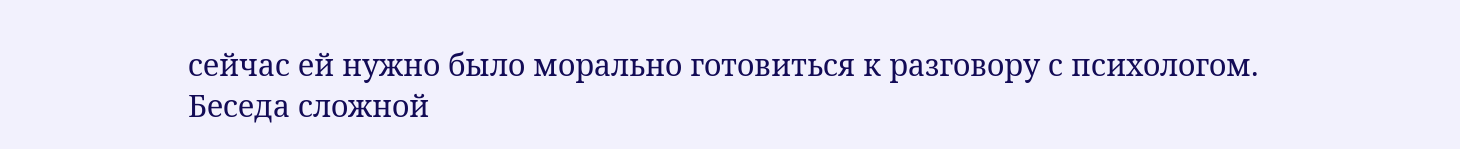сейчас ей нужно было морально готовиться к разговору с психологом.
Беседа сложной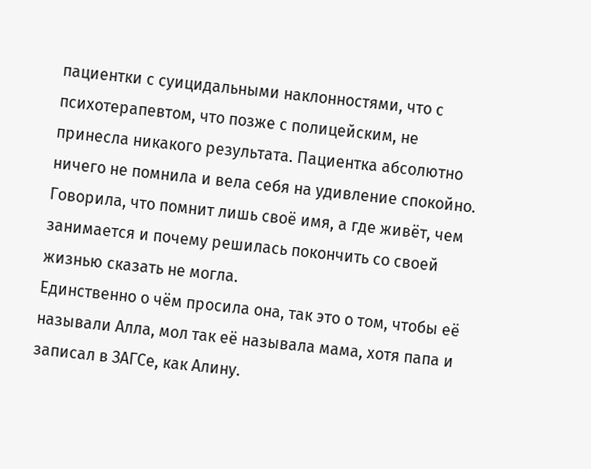пациентки с суицидальными наклонностями, что с психотерапевтом, что позже с полицейским, не принесла никакого результата. Пациентка абсолютно ничего не помнила и вела себя на удивление спокойно. Говорила, что помнит лишь своё имя, а где живёт, чем занимается и почему решилась покончить со своей жизнью сказать не могла.
Единственно о чём просила она, так это о том, чтобы её называли Алла, мол так её называла мама, хотя папа и записал в ЗАГСе, как Алину.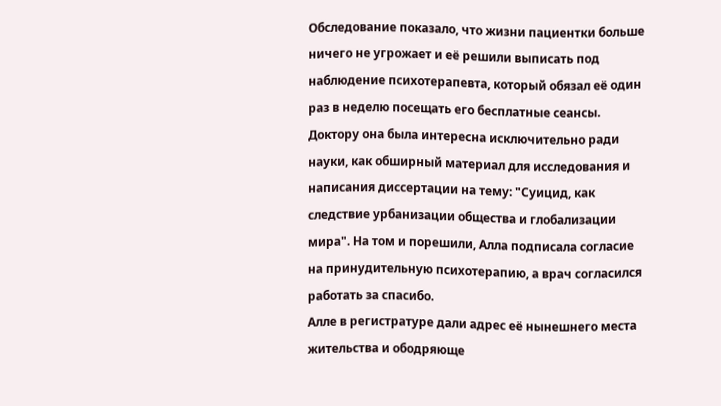Обследование показало, что жизни пациентки больше ничего не угрожает и её решили выписать под наблюдение психотерапевта, который обязал её один раз в неделю посещать его бесплатные сеансы.
Доктору она была интересна исключительно ради науки, как обширный материал для исследования и написания диссертации на тему: "Суицид, как следствие урбанизации общества и глобализации мира". На том и порешили, Алла подписала согласие на принудительную психотерапию, а врач согласился работать за спасибо.
Алле в регистратуре дали адрес её нынешнего места жительства и ободряюще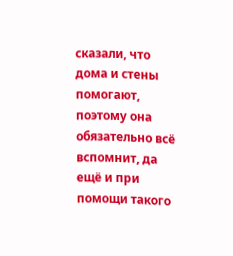сказали, что дома и стены помогают, поэтому она обязательно всё вспомнит, да ещё и при помощи такого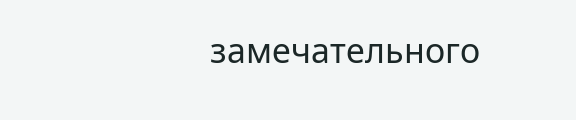замечательного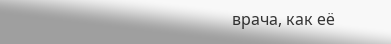врача, как её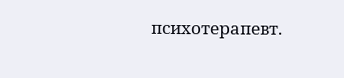психотерапевт.